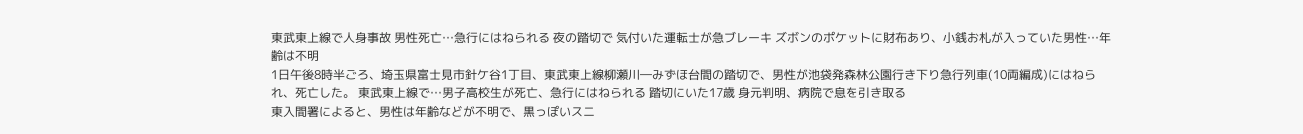東武東上線で人身事故 男性死亡…急行にはねられる 夜の踏切で 気付いた運転士が急ブレーキ ズボンのポケットに財布あり、小銭お札が入っていた男性…年齢は不明
1日午後8時半ごろ、埼玉県富士見市針ケ谷1丁目、東武東上線柳瀬川―みずほ台間の踏切で、男性が池袋発森林公園行き下り急行列車(10両編成)にはねられ、死亡した。 東武東上線で…男子高校生が死亡、急行にはねられる 踏切にいた17歳 身元判明、病院で息を引き取る
東入間署によると、男性は年齢などが不明で、黒っぽいスニ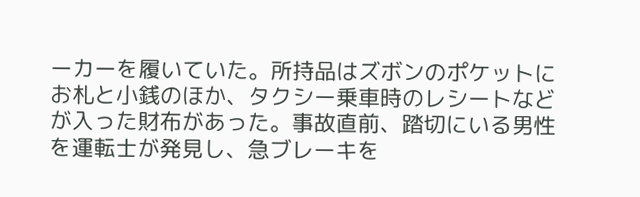ーカーを履いていた。所持品はズボンのポケットにお札と小銭のほか、タクシー乗車時のレシートなどが入った財布があった。事故直前、踏切にいる男性を運転士が発見し、急ブレーキを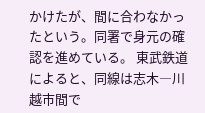かけたが、間に合わなかったという。同署で身元の確認を進めている。 東武鉄道によると、同線は志木―川越市間で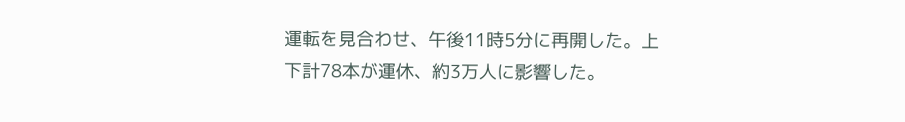運転を見合わせ、午後11時5分に再開した。上下計78本が運休、約3万人に影響した。